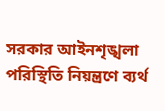সরকার আইনশৃঙ্খলা পরিস্থিতি নিয়ন্ত্রণে ব্যর্থ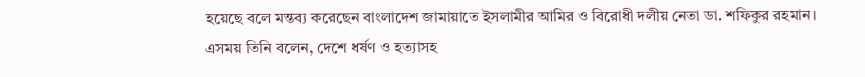হয়েছে বলে মন্তব্য করেছেন বাংলাদেশ জামায়াতে ইসলামীর আমির ও বিরোধী দলীয় নেতা ডা. শফিকুর রহমান। এসময় তিনি বলেন, দেশে ধর্ষণ ও হত্যাসহ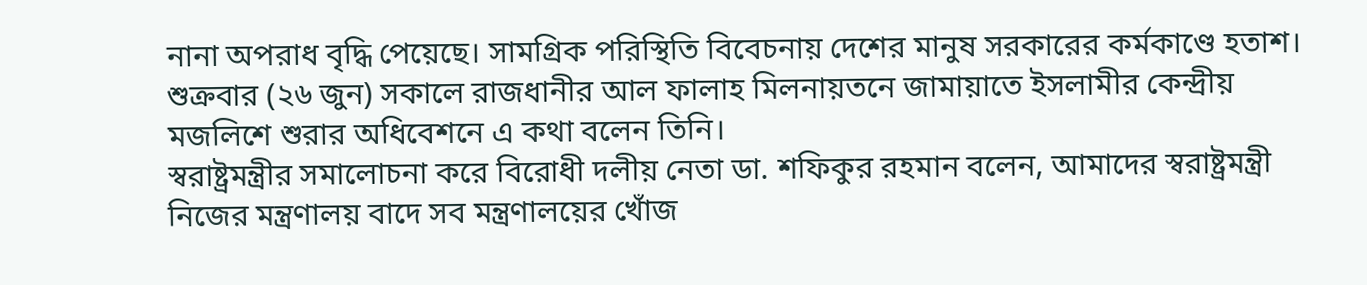নানা অপরাধ বৃদ্ধি পেয়েছে। সামগ্রিক পরিস্থিতি বিবেচনায় দেশের মানুষ সরকারের কর্মকাণ্ডে হতাশ।
শুক্রবার (২৬ জুন) সকালে রাজধানীর আল ফালাহ মিলনায়তনে জামায়াতে ইসলামীর কেন্দ্রীয় মজলিশে শুরার অধিবেশনে এ কথা বলেন তিনি।
স্বরাষ্ট্রমন্ত্রীর সমালোচনা করে বিরোধী দলীয় নেতা ডা. শফিকুর রহমান বলেন, আমাদের স্বরাষ্ট্রমন্ত্রী নিজের মন্ত্রণালয় বাদে সব মন্ত্রণালয়ের খোঁজ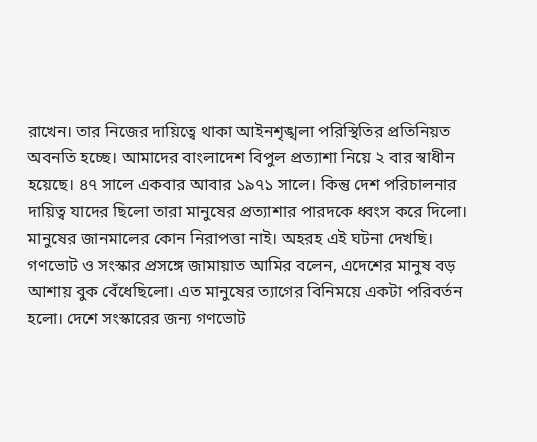রাখেন। তার নিজের দায়িত্বে থাকা আইনশৃঙ্খলা পরিস্থিতির প্রতিনিয়ত অবনতি হচ্ছে। আমাদের বাংলাদেশ বিপুল প্রত্যাশা নিয়ে ২ বার স্বাধীন হয়েছে। ৪৭ সালে একবার আবার ১৯৭১ সালে। কিন্তু দেশ পরিচালনার দায়িত্ব যাদের ছিলো তারা মানুষের প্রত্যাশার পারদকে ধ্বংস করে দিলো। মানুষের জানমালের কোন নিরাপত্তা নাই। অহরহ এই ঘটনা দেখছি।
গণভোট ও সংস্কার প্রসঙ্গে জামায়াত আমির বলেন, এদেশের মানুষ বড় আশায় বুক বেঁধেছিলো। এত মানুষের ত্যাগের বিনিময়ে একটা পরিবর্তন হলো। দেশে সংস্কারের জন্য গণভোট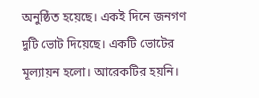অনুষ্ঠিত হয়েছে। একই দিনে জনগণ দুটি ভোট দিয়েছে। একটি ভোটের মূল্যায়ন হলো। আরেকটির হয়নি।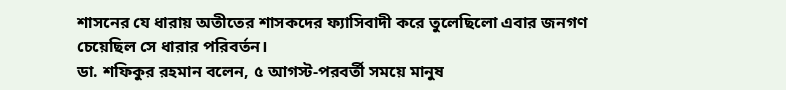শাসনের যে ধারায় অতীতের শাসকদের ফ্যাসিবাদী করে তুলেছিলো এবার জনগণ চেয়েছিল সে ধারার পরিবর্তন।
ডা. শফিকুর রহমান বলেন, ৫ আগস্ট-পরবর্তী সময়ে মানুষ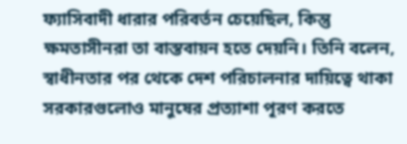ফ্যাসিবাদী ধারার পরিবর্তন চেয়েছিল, কিন্তু ক্ষমতাসীনরা তা বাস্তবায়ন হতে দেয়নি। তিনি বলেন, স্বাধীনতার পর থেকে দেশ পরিচালনার দায়িত্বে থাকা সরকারগুলোও মানুষের প্রত্যাশা পূরণ করতে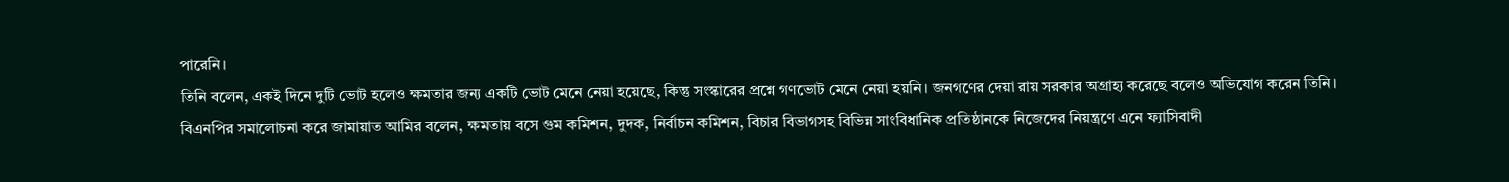পারেনি।
তিনি বলেন, একই দিনে দুটি ভোট হলেও ক্ষমতার জন্য একটি ভোট মেনে নেয়া হয়েছে, কিন্তু সংস্কারের প্রশ্নে গণভোট মেনে নেয়া হয়নি। জনগণের দেয়া রায় সরকার অগ্রাহ্য করেছে বলেও অভিযোগ করেন তিনি।
বিএনপির সমালোচনা করে জামায়াত আমির বলেন, ক্ষমতায় বসে গুম কমিশন, দুদক, নির্বাচন কমিশন, বিচার বিভাগসহ বিভিন্ন সাংবিধানিক প্রতিষ্ঠানকে নিজেদের নিয়ন্ত্রণে এনে ফ্যাসিবাদী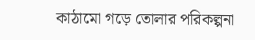কাঠামো গড়ে তোলার পরিকল্পনা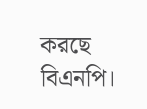করছে বিএনপি।